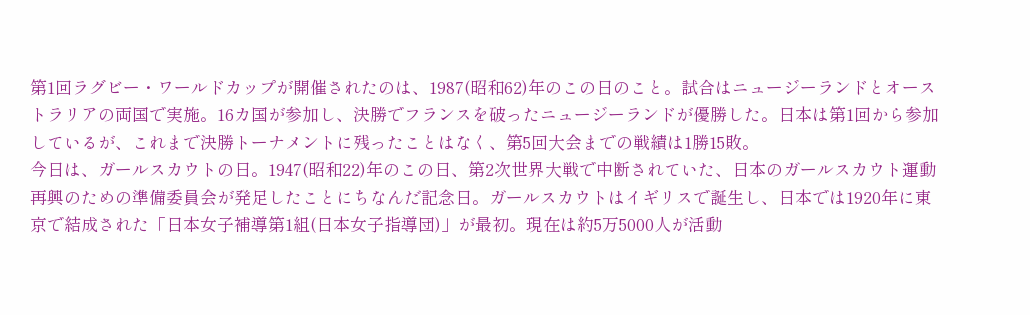第1回ラグビー・ワールドカップが開催されたのは、1987(昭和62)年のこの日のこと。試合はニュージーランドとオーストラリアの両国で実施。16カ国が参加し、決勝でフランスを破ったニュージーランドが優勝した。日本は第1回から参加しているが、これまで決勝トーナメントに残ったことはなく、第5回大会までの戦績は1勝15敗。
今日は、ガールスカウトの日。1947(昭和22)年のこの日、第2次世界大戦で中断されていた、日本のガールスカウト運動再興のための準備委員会が発足したことにちなんだ記念日。ガールスカウトはイギリスで誕生し、日本では1920年に東京で結成された「日本女子補導第1組(日本女子指導団)」が最初。現在は約5万5000人が活動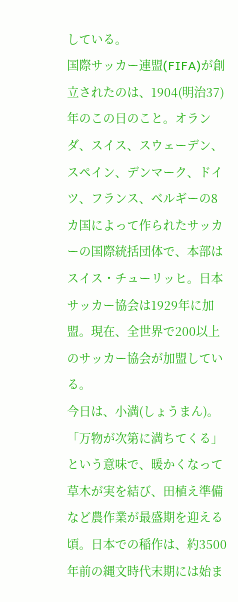している。
国際サッカー連盟(FIFA)が創立されたのは、1904(明治37)年のこの日のこと。オランダ、スイス、スウェーデン、スペイン、デンマーク、ドイツ、フランス、ベルギーの8カ国によって作られたサッカーの国際統括団体で、本部はスイス・チューリッヒ。日本サッカー協会は1929年に加盟。現在、全世界で200以上のサッカー協会が加盟している。
今日は、小満(しょうまん)。「万物が次第に満ちてくる」という意味で、暖かくなって草木が実を結び、田植え準備など農作業が最盛期を迎える頃。日本での稲作は、約3500年前の縄文時代末期には始ま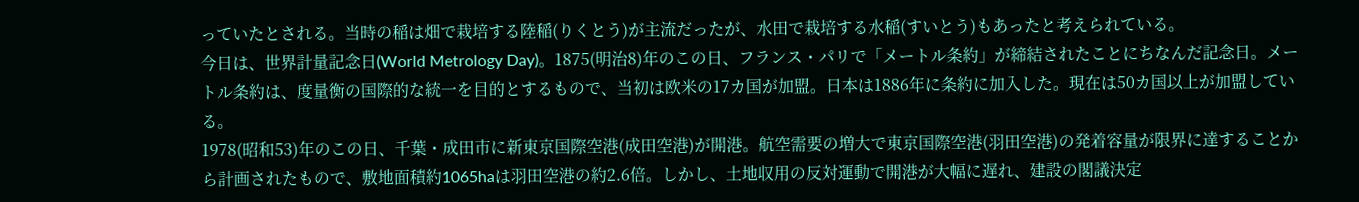っていたとされる。当時の稲は畑で栽培する陸稲(りくとう)が主流だったが、水田で栽培する水稲(すいとう)もあったと考えられている。
今日は、世界計量記念日(World Metrology Day)。1875(明治8)年のこの日、フランス・パリで「メートル条約」が締結されたことにちなんだ記念日。メートル条約は、度量衡の国際的な統一を目的とするもので、当初は欧米の17カ国が加盟。日本は1886年に条約に加入した。現在は50カ国以上が加盟している。
1978(昭和53)年のこの日、千葉・成田市に新東京国際空港(成田空港)が開港。航空需要の増大で東京国際空港(羽田空港)の発着容量が限界に達することから計画されたもので、敷地面積約1065haは羽田空港の約2.6倍。しかし、土地収用の反対運動で開港が大幅に遅れ、建設の閣議決定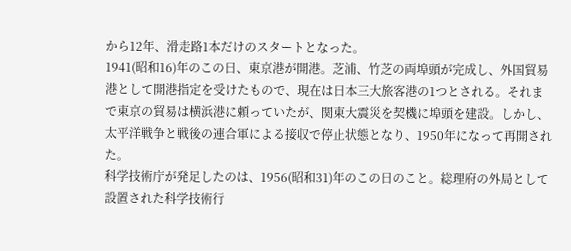から12年、滑走路1本だけのスタートとなった。
1941(昭和16)年のこの日、東京港が開港。芝浦、竹芝の両埠頭が完成し、外国貿易港として開港指定を受けたもので、現在は日本三大旅客港の1つとされる。それまで東京の貿易は横浜港に頼っていたが、関東大震災を契機に埠頭を建設。しかし、太平洋戦争と戦後の連合軍による接収で停止状態となり、1950年になって再開された。
科学技術庁が発足したのは、1956(昭和31)年のこの日のこと。総理府の外局として設置された科学技術行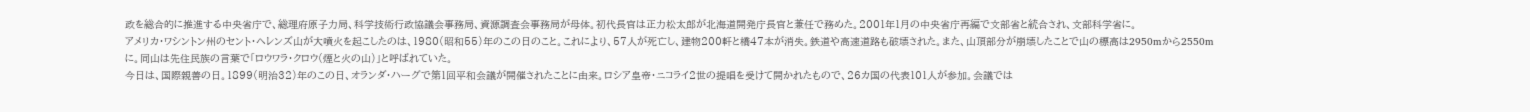政を総合的に推進する中央省庁で、総理府原子力局、科学技術行政協議会事務局、資源調査会事務局が母体。初代長官は正力松太郎が北海道開発庁長官と兼任で務めた。2001年1月の中央省庁再編で文部省と統合され、文部科学省に。
アメリカ・ワシントン州のセント・ヘレンズ山が大噴火を起こしたのは、1980(昭和55)年のこの日のこと。これにより、57人が死亡し、建物200軒と橋47本が消失。鉄道や高速道路も破壊された。また、山頂部分が崩壊したことで山の標高は2950mから2550mに。同山は先住民族の言葉で「ロウワラ・クロウ(煙と火の山)」と呼ばれていた。
今日は、国際親善の日。1899(明治32)年のこの日、オランダ・ハーグで第1回平和会議が開催されたことに由来。ロシア皇帝・ニコライ2世の提唱を受けて開かれたもので、26カ国の代表101人が参加。会議では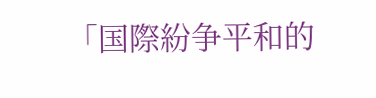「国際紛争平和的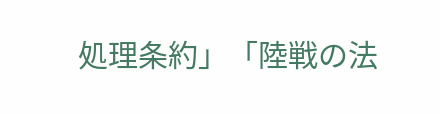処理条約」「陸戦の法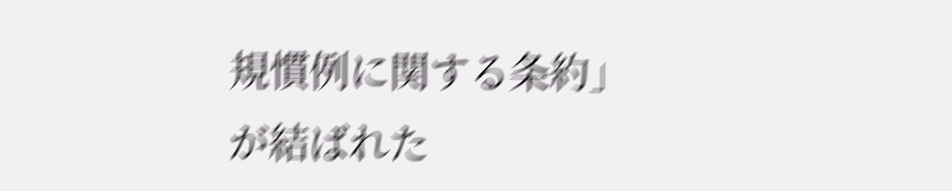規慣例に関する条約」が結ばれた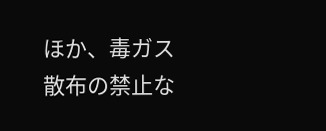ほか、毒ガス散布の禁止な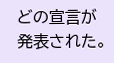どの宣言が発表された。